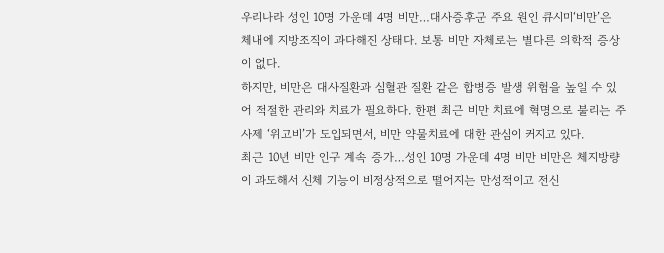우리나라 성인 10명 가운데 4명 비만…대사증후군 주요 원인 큐시미‘비만’은 체내에 지방조직이 과다해진 상태다. 보통 비만 자체로는 별다른 의학적 증상이 없다.
하지만, 비만은 대사질환과 심혈관 질환 같은 합병증 발생 위험을 높일 수 있어 적절한 관리와 치료가 필요하다. 한편 최근 비만 치료에 혁명으로 불리는 주사제 ‘위고비’가 도입되면서, 비만 약물치료에 대한 관심이 커지고 있다.
최근 10년 비만 인구 계속 증가…성인 10명 가운데 4명 비만 비만은 체지방량이 과도해서 신체 기능이 비정상적으로 떨어지는 만성적이고 전신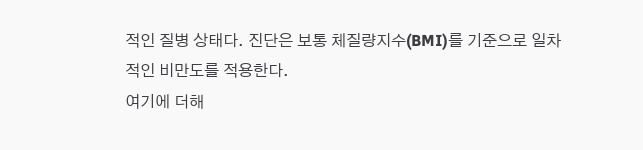적인 질병 상태다. 진단은 보통 체질량지수(BMI)를 기준으로 일차적인 비만도를 적용한다.
여기에 더해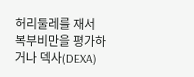허리둘레를 재서 복부비만을 평가하거나 덱사(DEXA)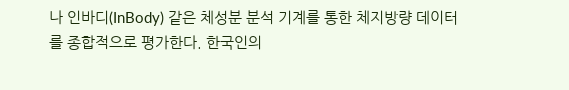나 인바디(InBody) 같은 체성분 분석 기계를 통한 체지방량 데이터를 종합적으로 평가한다. 한국인의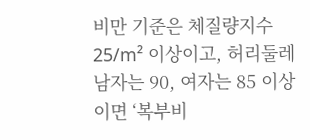비만 기준은 체질량지수 25/m² 이상이고, 허리둘레 남자는 90, 여자는 85 이상이면 ‘복부비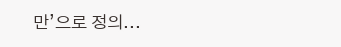만’으로 정의...